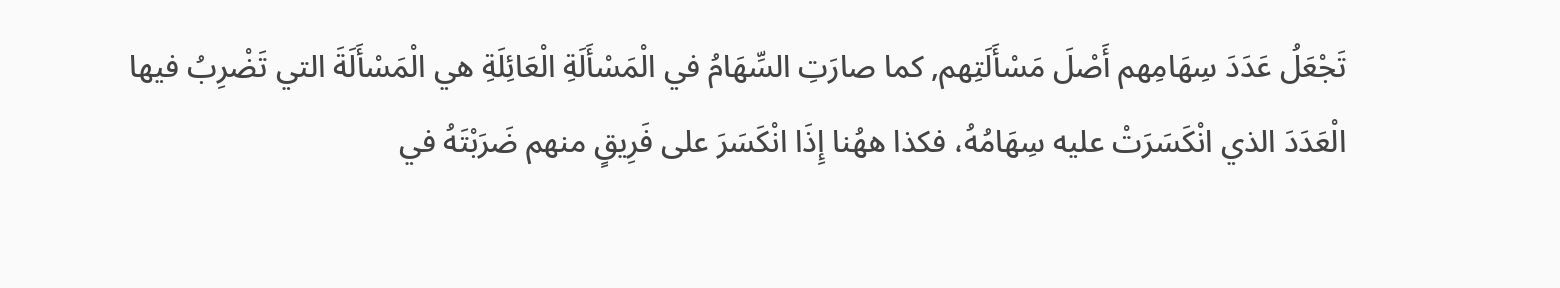تَجْعَلُ عَدَدَ سِهَامِهم أَصْلَ مَسْأَلَتِهم, كما صارَتِ السِّهَامُ في الْمَسْأَلَةِ الْعَائِلَةِ هي الْمَسْأَلَةَ التي تَضْرِبُ فيها الْعَدَدَ الذي انْكَسَرَتْ عليه سِهَامُهُ، فكذا ههُنا إِذَا انْكَسَرَ على فَرِيقٍ منهم ضَرَبْتَهُ في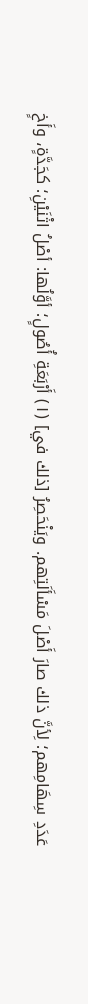عَدَدِ سِهَامِهم؛ لِأنَّ ذلك صارَ أَصْلَ مَسْأَلَتِهم. ويَنْحَصِرُ [ذلك في] (١) أَرْبَعَةِ أُصُولٍ؛ أوَّلُها: أصْلُ اثْنَيْنِ؛ كجَدَّةٍ، وأَخٍ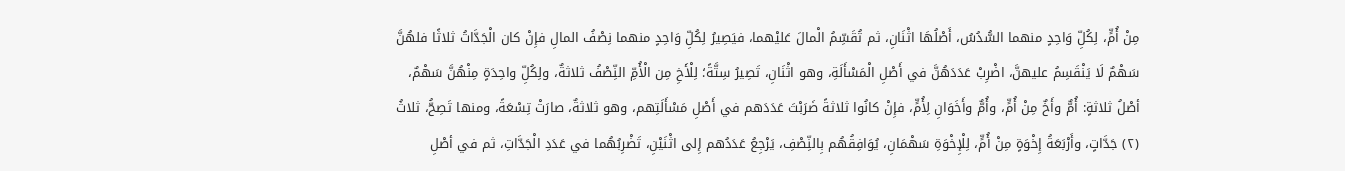مِنْ أُمٍّ، لِكُلِّ وَاحِدٍ منهما السُّدُسُ، أَصْلُهَا اثْنَانِ، ثم تُقَسِّمُ الْمالَ عَليْهما، فيَصِيرُ لِكُلِّ وَاحِدٍ منهما نِصْفُ المالِ فإِنْ كان الْجَدَّاتُ ثلاثًا فلهُنَّ سَهْمٌ لَا يَنْقَسِمُ عليهنَّ، اضْرِبْ عَدَدَهُنَّ في أَصْلِ الْمَسْأَلَةِ، وهو اثْنَانِ، تَصِيرُ سِتَّةً؛ لِلْأَخِ مِن الْأُمِّ النِّصْفُ ثلاثةٌ، ولِكُلِّ واحِدَةٍ مِنْهُنَّ سَهْمٌ، أصْلُ ثلاثةٍ: أُمٌّ وأَخٌ مِنْ أُمٍّ، وأُمٌّ وأَخَوَانِ لِأُمٍّ، فإِنْ كانُوا ثلاثةً ضَرَبْتَ عَدَدَهم في أَصْلِ مَسْأَلَتِهم، وهو ثلاثةٌ، صارَتْ تِسْعَةً، ومنها تَصِحُّ، ثلاثُ (٢) جَدَّاتٍ، وأَرْبَعَةُ إِخْوَةٍ مِنْ أُمٍّ، لِلْإِخْوَةِ سَهْمَانِ، يُوَافِقُهُم بِالنِّصْفِ، يَرْجِعُ عَدَدُهم إِلى اثْنَيْنِ، تَضْرِبُهُما في عَدَدِ الْجَدَّاتِ، ثم في أصْلِ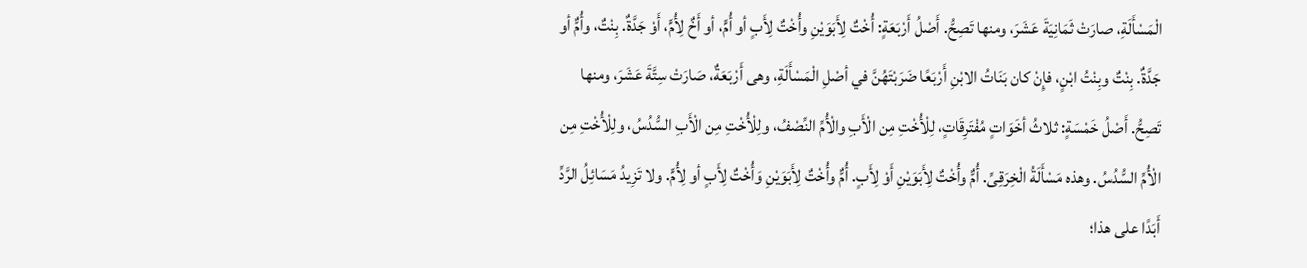الْمَسْأَلَةِ، صارَتْ ثَمَانِيَةَ عَشَرَ، ومنها تَصِحُّ. أَصْلُ أَرْبَعَةٍ: أُخْتٌ لِأَبَوَيْنِ وأُخْتٌ لِأَبٍ أو أُمٍّ، أو أَخٌ لِأُمٍّ، أَوْ جَدَّةٌ. بِنْتٌ، وأُمٌّ أو جَدَّةٌ. بِنْتٌ وبِنْتُ ابْنٍ، فإِنْ كان بَنَاتُ الابْنِ أَرْبَعًا ضَرَبْتَهُنَّ في أصْلِ الْمَسْأَلَةِ، وهى أَرْبَعَةٌ، صَارَتْ سِتَّةَ عَشَرَ، ومنها تَصِحُّ. أَصْلُ خَمْسَةٍ: ثلاثُ أخَوَاتٍ مُفْتَرِقَاتٍ، لِلْأُخْتِ مِن الْأَبِ والْأُمِّ النِّصْفُ، ولِلْأُخْتِ مِن الْأَبِ السُّدُسُ، ولِلْأُخْتِ مِن الْأُمِّ السُّدُسُ. وهذه مَسْأَلَةُ الْخِرَقِىِّ. أُمٌّ وأُخْتٌ لِأَبَوَيْنِ أَوْ لِأَبٍ. أُمٌّ وأُخْتٌ لِأَبَوَيْنِ وَأُخْتٌ لِأَبٍ أو لِأُمٍّ. ولا تَزِيدُ مَسَائِلُ الرَّدِّ أَبَدًا على هذا؛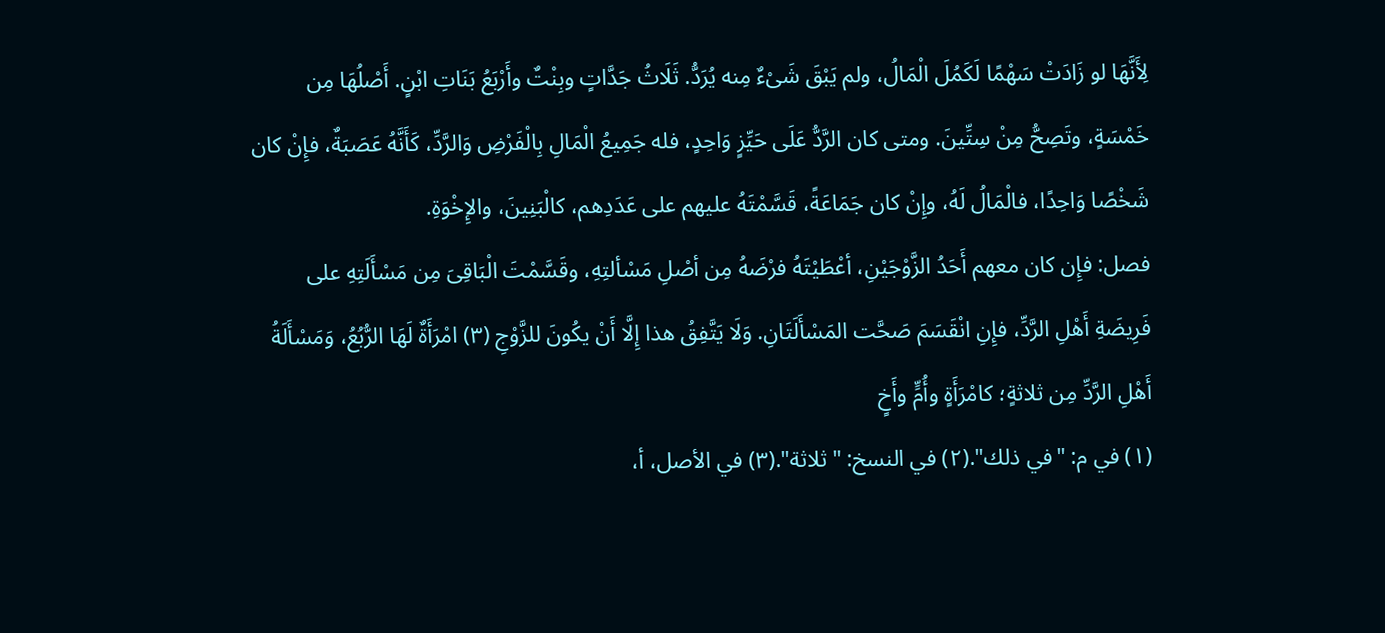لِأَنَّهَا لو زَادَتْ سَهْمًا لَكَمُلَ الْمَالُ، ولم يَبْقَ شَىْءٌ مِنه يُرَدُّ. ثَلَاثُ جَدَّاتٍ وبِنْتٌ وأَرْبَعُ بَنَاتِ ابْنٍ. أَصْلُهَا مِن خَمْسَةٍ، وتَصِحُّ مِنْ سِتِّينَ. ومتى كان الرَّدُّ عَلَى حَيِّزٍ وَاحِدٍ، فله جَمِيعُ الْمَالِ بِالْفَرْضِ وَالرَّدِّ، كَأَنَّهُ عَصَبَةٌ، فإِنْ كان شَخْصًا وَاحِدًا، فالْمَالُ لَهُ، وإِنْ كان جَمَاعَةً، قَسَّمْتَهُ عليهم على عَدَدِهم، كالْبَنِينَ، والإِخْوَةِ.
فصل: فإِن كان معهم أَحَدُ الزَّوْجَيْنِ، أعْطَيْتَهُ فرْضَهُ مِن أصْلِ مَسْألتِهِ، وقَسَّمْتَ الْبَاقِىَ مِن مَسْأَلَتِهِ على فَرِيضَةِ أَهْلِ الرَّدِّ، فإِنِ انْقَسَمَ صَحَّت المَسْأَلَتَانِ. وَلَا يَتَّفِقُ هذا إِلَّا أَنْ يكُونَ للزَّوْجِ (٣) امْرَأَةٌ لَهَا الرُّبُعُ، وَمَسْأَلَةُ أَهْلِ الرَّدِّ مِن ثلاثةٍ؛ كامْرَأَةٍ وأُمٍّ وأَخٍ
(١) في م: "في ذلك".(٢) في النسخ: "ثلاثة".(٣) في الأصل، أ،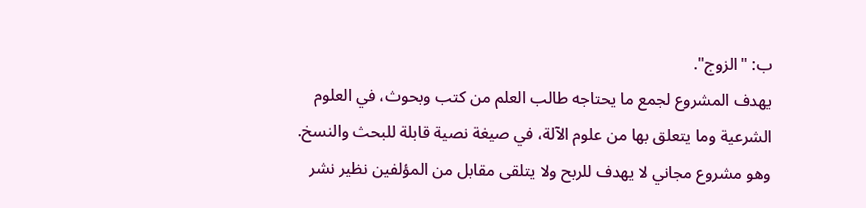ب: "الزوج".
يهدف المشروع لجمع ما يحتاجه طالب العلم من كتب وبحوث، في العلوم الشرعية وما يتعلق بها من علوم الآلة، في صيغة نصية قابلة للبحث والنسخ.
وهو مشروع مجاني لا يهدف للربح ولا يتلقى مقابل من المؤلفين نظير نشر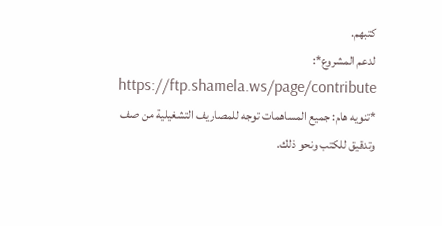كتبهم.
لدعم المشروع*: https://ftp.shamela.ws/page/contribute
*تنويه هام: جميع المساهمات توجه للمصاريف التشغيلية من صف وتدقيق للكتب ونحو ذلك.